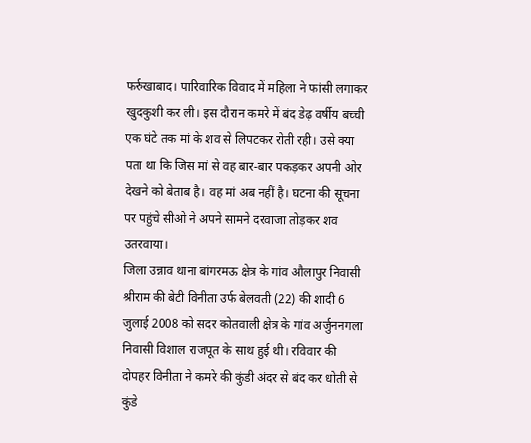फर्रुखाबाद। पारिवारिक विवाद में महिला ने फांसी लगाकर खुदकुशी कर ली। इस दौरान कमरे में बंद डेढ़ वर्षीय बच्ची एक घंटे तक मां के शव से लिपटकर रोती रही। उसे क्या पता था कि जिस मां से वह बार-बार पकड़कर अपनी ओर देखने को बेताब है। वह मां अब नहीं है। घटना की सूचना पर पहुंचे सीओ ने अपने सामने दरवाजा तोड़कर शव उतरवाया।
जिला उन्नाव थाना बांगरमऊ क्षेत्र के गांव औलापुर निवासी श्रीराम की बेटी विनीता उर्फ बेलवती (22) की शादी 6 जुलाई 2008 को सदर कोतवाली क्षेत्र के गांव अर्जुननगला निवासी विशाल राजपूत के साथ हुई थी। रविवार की दोपहर विनीता ने कमरे की कुंडी अंदर से बंद कर धोती से कुंडे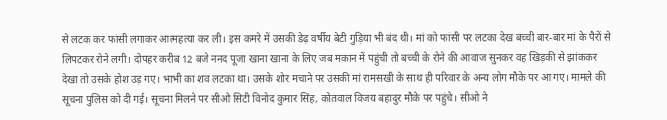से लटक कर फांसी लगाकर आत्महत्या कर ली। इस कमरे में उसकी डेढ़ वर्षीय बेटी गुड़िया भी बंद थी। मां को फांसी पर लटका देख बच्ची बार-बार मां के पैरों से लिपटकर रोने लगी। दोपहर करीब 12 बजे ननद पूजा खाना खाना के लिए जब मकान में पहुंची तो बच्ची के रोने की आवाज सुनकर वह खिड़की से झांककर देखा तो उसके होश उड़ गए। भाभी का शव लटका था। उसके शोर मचाने पर उसकी मां रामसखी के साथ ही परिवार के अन्य लोग मौके पर आ गए। मामले की सूचना पुलिस को दी गई। सूचना मिलने पर सीओ सिटी विनोद कुमार सिंह, कोतवाल विजय बहादुर मौके पर पहुंचे। सीओ ने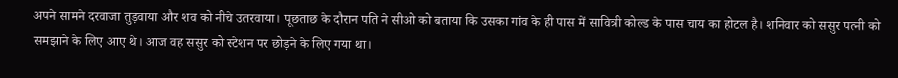अपने सामने दरवाजा तुड़वाया और शव को नीचे उतरवाया। पूछताछ के दौरान पति ने सीओ को बताया कि उसका गांव के ही पास में सावित्री कोल्ड के पास चाय का होटल है। शनिवार को ससुर पत्नी को समझाने के लिए आए थे। आज वह ससुर को स्टेशन पर छोड़ने के लिए गया था।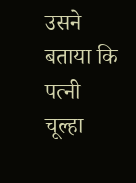उसने बताया कि पत्नी चूल्हा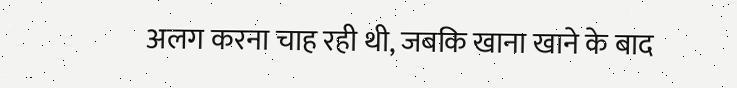अलग करना चाह रही थी, जबकि खाना खाने के बाद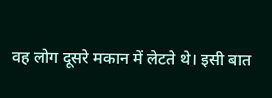वह लोग दूसरे मकान में लेटते थे। इसी बात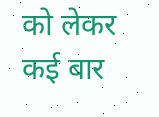को लेकर कई बार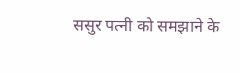ससुर पत्नी को समझाने के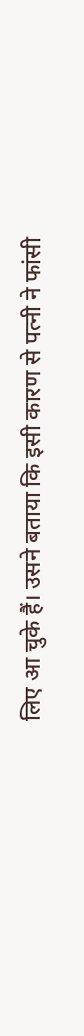लिए आ चुके हैं। उसने बताया कि इसी कारण से पत्नी ने फांसी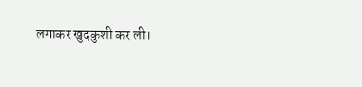लगाकर खुदकुशी कर ली।